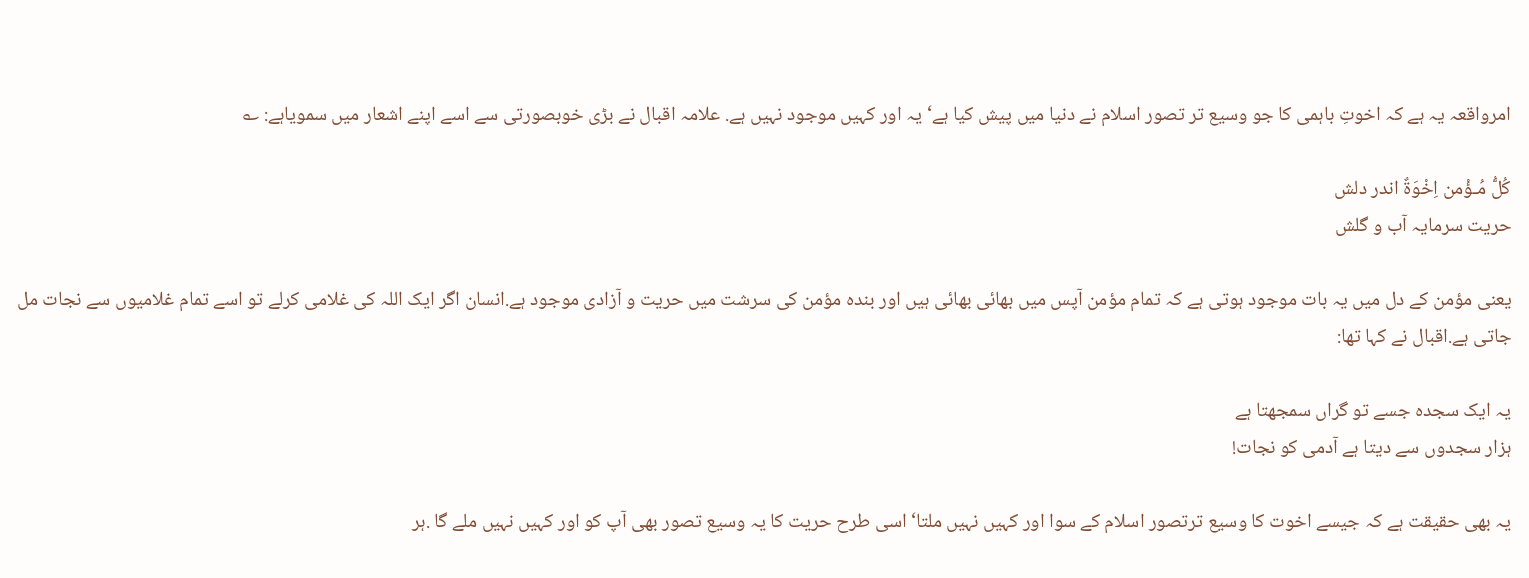امرواقعہ یہ ہے کہ اخوتِ باہمی کا جو وسیع تر تصور اسلام نے دنیا میں پیش کیا ہے‘ یہ اور کہیں موجود نہیں ہے. علامہ اقبال نے بڑی خوبصورتی سے اسے اپنے اشعار میں سمویاہے: ؎

کُلُّ مُـؤْمن اِخْوَۃٌ اندر دلش
حریت سرمایہ آب و گلش

یعنی مؤمن کے دل میں یہ بات موجود ہوتی ہے کہ تمام مؤمن آپس میں بھائی بھائی ہیں اور بندہ مؤمن کی سرشت میں حریت و آزادی موجود ہے.انسان اگر ایک اللہ کی غلامی کرلے تو اسے تمام غلامیوں سے نجات مل جاتی ہے.اقبال نے کہا تھا:

یہ ایک سجدہ جسے تو گراں سمجھتا ہے
ہزار سجدوں سے دیتا ہے آدمی کو نجات!

یہ بھی حقیقت ہے کہ جیسے اخوت کا وسیع ترتصور اسلام کے سوا اور کہیں نہیں ملتا‘اسی طرح حریت کا یہ وسیع تصور بھی آپ کو اور کہیں نہیں ملے گا .ہر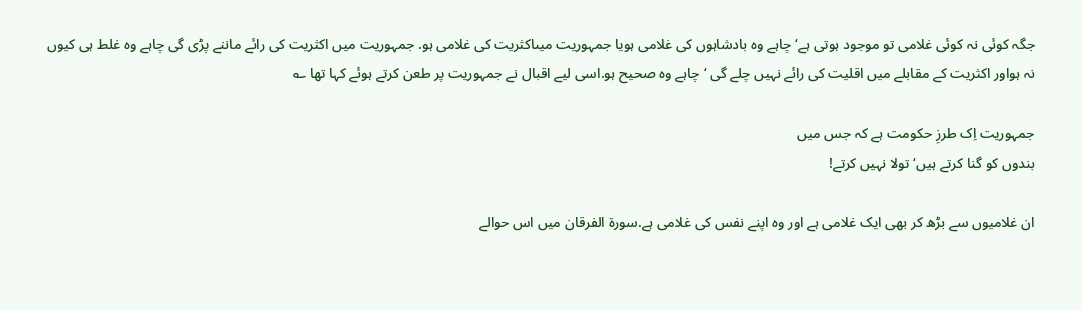جگہ کوئی نہ کوئی غلامی تو موجود ہوتی ہے‘چاہے وہ بادشاہوں کی غلامی ہویا جمہوریت میںاکثریت کی غلامی ہو. جمہوریت میں اکثریت کی رائے ماننے پڑی گی چاہے وہ غلط ہی کیوں نہ ہواور اکثریت کے مقابلے میں اقلیت کی رائے نہیں چلے گی ‘چاہے وہ صحیح ہو.اسی لیے اقبال نے جمہوریت پر طعن کرتے ہوئے کہا تھا ؎

جمہوریت اِک طرزِ حکومت ہے کہ جس میں
بندوں کو گنا کرتے ہیں‘ تولا نہیں کرتے!

ان غلامیوں سے بڑھ کر بھی ایک غلامی ہے اور وہ اپنے نفس کی غلامی ہے.سورۃ الفرقان میں اس حوالے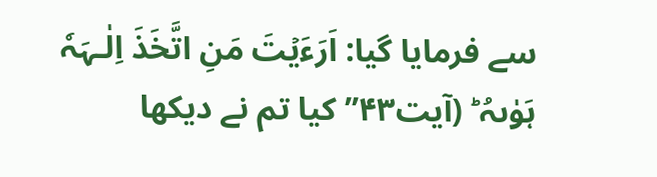سے فرمایا گیا: اَرَءَیۡتَ مَنِ اتَّخَذَ اِلٰـہَہٗ ہَوٰىہُ ؕ (آیت۴۳’’کیا تم نے دیکھا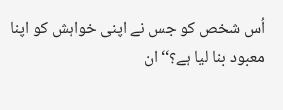اُس شخص کو جس نے اپنی خواہش کو اپنا معبود بنا لیا ہے؟‘‘ان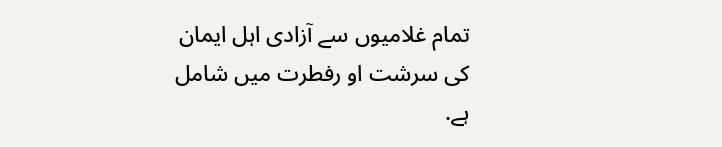تمام غلامیوں سے آزادی اہل ایمان کی سرشت او رفطرت میں شامل ہے.